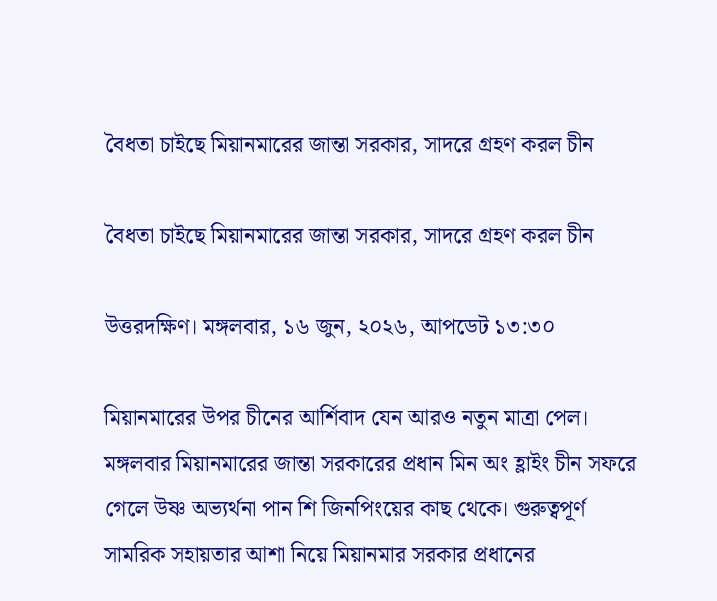বৈধতা চাইছে মিয়ানমারের জান্তা সরকার, সাদরে গ্রহণ করল চীন

বৈধতা চাইছে মিয়ানমারের জান্তা সরকার, সাদরে গ্রহণ করল চীন

উত্তরদক্ষিণ। মঙ্গলবার, ১৬ জুন, ২০২৬, আপডেট ১৩:৩০

মিয়ানমারের উপর চীনের আর্শিবাদ যেন আরও নতুন মাত্রা পেল। মঙ্গলবার মিয়ানমারের জান্তা সরকারের প্রধান মিন অং হ্লাইং চীন সফরে গেলে উষ্ণ অভ্যর্থনা পান শি জিনপিংয়ের কাছ থেকে। গুরুত্বপূর্ণ সামরিক সহায়তার আশা নিয়ে মিয়ানমার সরকার প্রধানের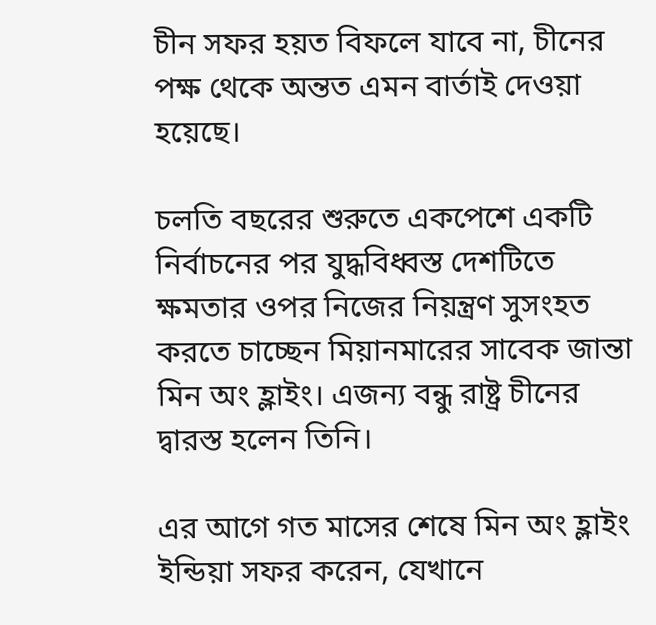চীন সফর হয়ত বিফলে যাবে না, চীনের পক্ষ থেকে অন্তত এমন বার্তাই দেওয়া হয়েছে।

চলতি বছরের শুরুতে একপেশে একটি নির্বাচনের পর যুদ্ধবিধ্বস্ত দেশটিতে ক্ষমতার ওপর নিজের নিয়ন্ত্রণ সুসংহত করতে চাচ্ছেন মিয়ানমারের সাবেক জান্তা মিন অং হ্লাইং। এজন্য বন্ধু রাষ্ট্র চীনের দ্বারস্ত হলেন তিনি।

এর আগে গত মাসের শেষে মিন অং হ্লাইং ইন্ডিয়া সফর করেন, যেখানে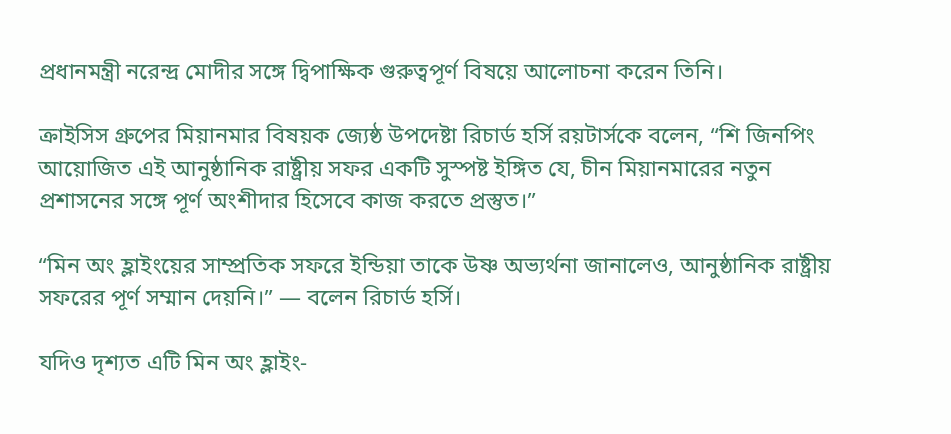প্রধানমন্ত্রী নরেন্দ্র মোদীর সঙ্গে দ্বিপাক্ষিক গুরুত্বপূর্ণ বিষয়ে আলোচনা করেন তিনি।

ক্রাইসিস গ্রুপের মিয়ানমার বিষয়ক জ্যেষ্ঠ উপদেষ্টা রিচার্ড হর্সি রয়টার্সকে বলেন, “শি জিনপিং আয়োজিত এই আনুষ্ঠানিক রাষ্ট্রীয় সফর একটি সুস্পষ্ট ইঙ্গিত যে, চীন মিয়ানমারের নতুন প্রশাসনের সঙ্গে পূর্ণ অংশীদার হিসেবে কাজ করতে প্রস্তুত।”

“মিন অং হ্লাইংয়ের সাম্প্রতিক সফরে ইন্ডিয়া তাকে উষ্ণ অভ্যর্থনা জানালেও, আনুষ্ঠানিক রাষ্ট্রীয় সফরের পূর্ণ সম্মান দেয়নি।” — বলেন রিচার্ড হর্সি।

যদিও দৃশ্যত এটি মিন অং হ্লাইং-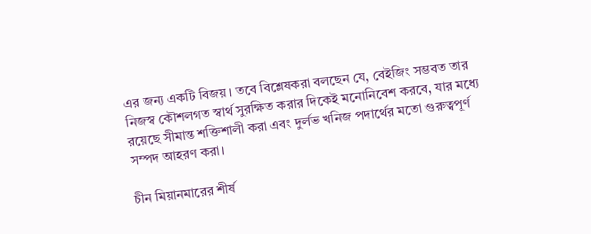এর জন্য একটি বিজয়। তবে বিশ্লেষকরা বলছেন যে, বেইজিং সম্ভবত তার নিজস্ব কৌশলগত স্বার্থ সুরক্ষিত করার দিকেই মনোনিবেশ করবে, যার মধ্যে রয়েছে সীমান্ত শক্তিশালী করা এবং দুর্লভ খনিজ পদার্থের মতো গুরুত্বপূর্ণ সম্পদ আহরণ করা।

চীন মিয়ানমারের শীর্ষ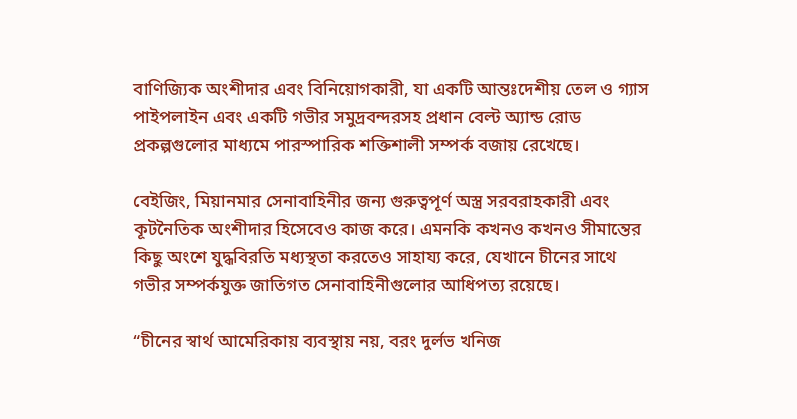বাণিজ্যিক অংশীদার এবং বিনিয়োগকারী, যা একটি আন্তঃদেশীয় তেল ও গ্যাস পাইপলাইন এবং একটি গভীর সমুদ্রবন্দরসহ প্রধান বেল্ট অ্যান্ড রোড প্রকল্পগুলোর মাধ্যমে পারস্পারিক শক্তিশালী সম্পর্ক বজায় রেখেছে।

বেইজিং, মিয়ানমার সেনাবাহিনীর জন্য গুরুত্বপূর্ণ অস্ত্র সরবরাহকারী এবং কূটনৈতিক অংশীদার হিসেবেও কাজ করে। এমনকি কখনও কখনও সীমান্তের কিছু অংশে যুদ্ধবিরতি মধ্যস্থতা করতেও সাহায্য করে, যেখানে চীনের সাথে গভীর সম্পর্কযুক্ত জাতিগত সেনাবাহিনীগুলোর আধিপত্য রয়েছে।

“চীনের স্বার্থ আমেরিকায় ব্যবস্থায় নয়, বরং দুর্লভ খনিজ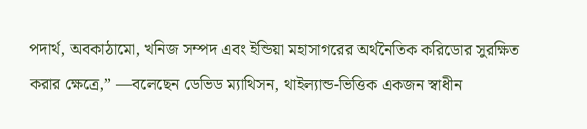পদার্থ, অবকাঠামো, খনিজ সম্পদ এবং ইন্ডিয়া মহাসাগরের অর্থনৈতিক করিডোর সুরক্ষিত করার ক্ষেত্রে,” —বলেছেন ডেভিড ম্যাথিসন, থাইল্যান্ড-ভিত্তিক একজন স্বাধীন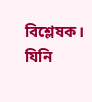বিশ্লেষক। যিনি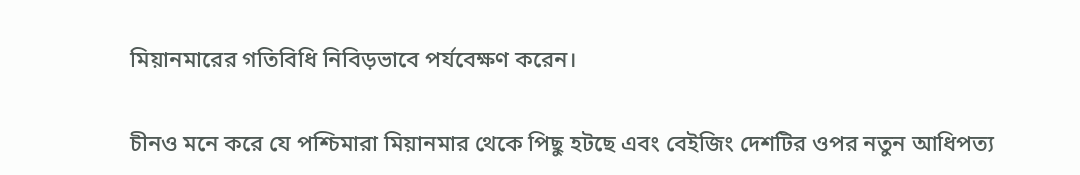মিয়ানমারের গতিবিধি নিবিড়ভাবে পর্যবেক্ষণ করেন।

চীনও মনে করে যে পশ্চিমারা মিয়ানমার থেকে পিছু হটছে এবং বেইজিং দেশটির ওপর নতুন আধিপত্য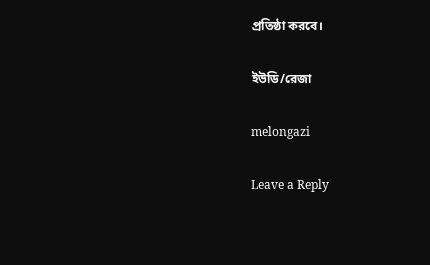প্রতিষ্ঠা করবে।

ইউডি/রেজা

melongazi

Leave a Reply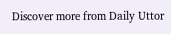Discover more from Daily Uttor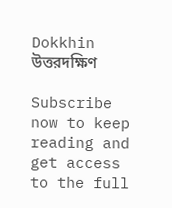Dokkhin উত্তরদক্ষিণ

Subscribe now to keep reading and get access to the full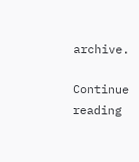archive.

Continue reading